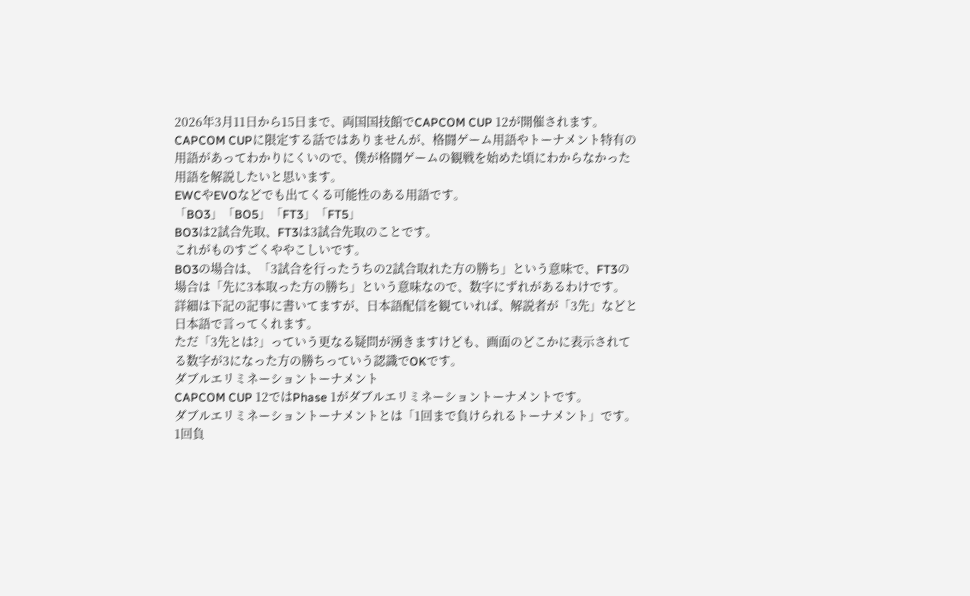2026年3月11日から15日まで、両国国技館でCAPCOM CUP 12が開催されます。
CAPCOM CUPに限定する話ではありませんが、格闘ゲーム用語やトーナメント特有の用語があってわかりにくいので、僕が格闘ゲームの観戦を始めた頃にわからなかった用語を解説したいと思います。
EWCやEVOなどでも出てくる可能性のある用語です。
「BO3」「BO5」「FT3」「FT5」
BO3は2試合先取、FT3は3試合先取のことです。
これがものすごくややこしいです。
BO3の場合は、「3試合を行ったうちの2試合取れた方の勝ち」という意味で、FT3の場合は「先に3本取った方の勝ち」という意味なので、数字にずれがあるわけです。
詳細は下記の記事に書いてますが、日本語配信を観ていれば、解説者が「3先」などと日本語で言ってくれます。
ただ「3先とは?」っていう更なる疑問が湧きますけども、画面のどこかに表示されてる数字が3になった方の勝ちっていう認識でOKです。
ダブルエリミネーショントーナメント
CAPCOM CUP 12ではPhase 1がダブルエリミネーショントーナメントです。
ダブルエリミネーショントーナメントとは「1回まで負けられるトーナメント」です。1回負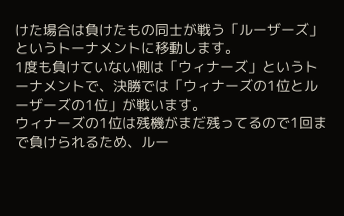けた場合は負けたもの同士が戦う「ルーザーズ」というトーナメントに移動します。
1度も負けていない側は「ウィナーズ」というトーナメントで、決勝では「ウィナーズの1位とルーザーズの1位」が戦います。
ウィナーズの1位は残機がまだ残ってるので1回まで負けられるため、ルー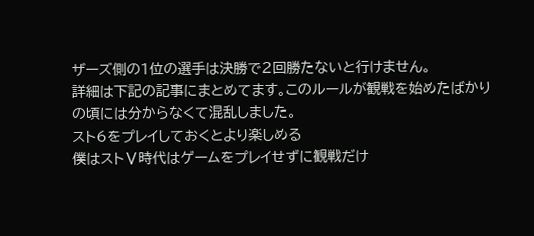ザーズ側の1位の選手は決勝で2回勝たないと行けません。
詳細は下記の記事にまとめてます。このルールが観戦を始めたばかりの頃には分からなくて混乱しました。
スト6をプレイしておくとより楽しめる
僕はストⅤ時代はゲームをプレイせずに観戦だけ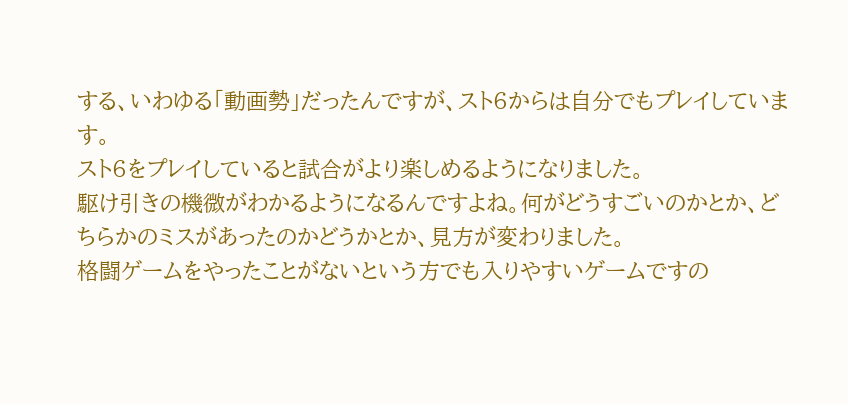する、いわゆる「動画勢」だったんですが、スト6からは自分でもプレイしています。
スト6をプレイしていると試合がより楽しめるようになりました。
駆け引きの機微がわかるようになるんですよね。何がどうすごいのかとか、どちらかのミスがあったのかどうかとか、見方が変わりました。
格闘ゲームをやったことがないという方でも入りやすいゲームですの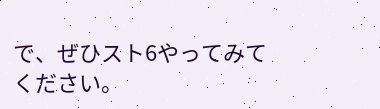で、ぜひスト6やってみてください。